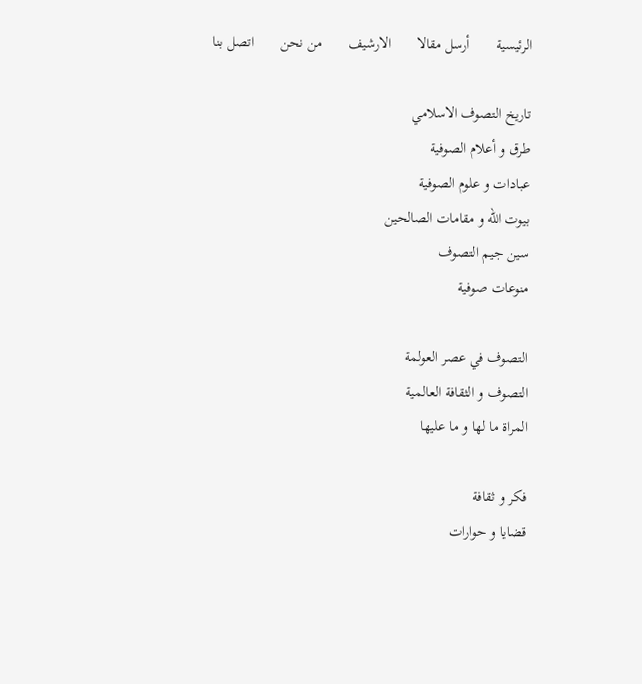الرئيسية       أرسل مقالا       الارشيف       من نحن       اتصل بنا

تاريخ التصوف الاسلامي
طرق و أعلام الصوفية
عبادات و علوم الصوفية
بيوت الله و مقامات الصالحين
سين جيم التصوف
منوعات صوفية

التصوف في عصر العولمة
التصوف و الثقافة العالمية
المراة ما لها و ما عليها

فكر و ثقافة
قضايا و حوارات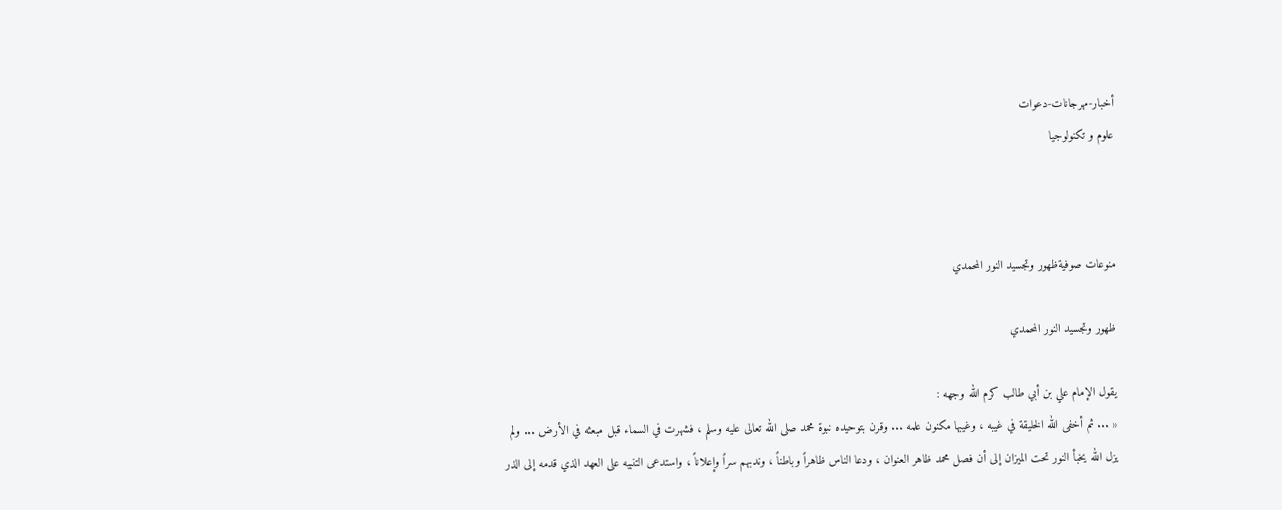أخبار-مهرجانات-دعوات
علوم و تكنولوجيا



منوعات صوفيةظهور وتجسيد النور المحمدي

ظهور وتجسيد النور المحمدي

يقول الإمام علي بن أبي طالب كرم الله وجهه :
« ... ثم أخفى الله الخليقة في غيبه ، وغيبها مكنون علمه ... وقرن بتوحيده نبوة محمد صلى الله تعالى عليه وسلم ، فشهرت في السماء قبل مبعثه في الأرض ... ولم يزل الله يخبأ النور تحت الميزان إلى أن فصل محمد ظاهر العنوان ، ودعا الناس ظاهراً وباطناً ، وندبهم سراً وإعلاناً ، واستدعى التنبيه على العهد الذي قدمه إلى الذر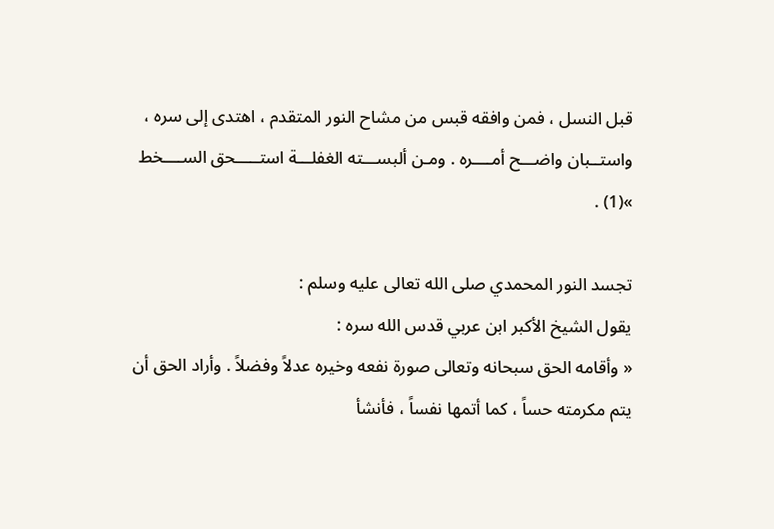قبل النسل ، فمن وافقه قبس من مشاح النور المتقدم ، اهتدى إلى سره ، واستــبان واضـــح أمــــره . ومـن ألبســـته الغفلـــة استـــــحق الســــخط »(1) .

تجسد النور المحمدي صلى الله تعالى عليه وسلم :
يقول الشيخ الأكبر ابن عربي قدس الله سره :
« وأقامه الحق سبحانه وتعالى صورة نفعه وخيره عدلاً وفضلاً . وأراد الحق أن يتم مكرمته حساً ، كما أتمها نفساً ، فأنشأ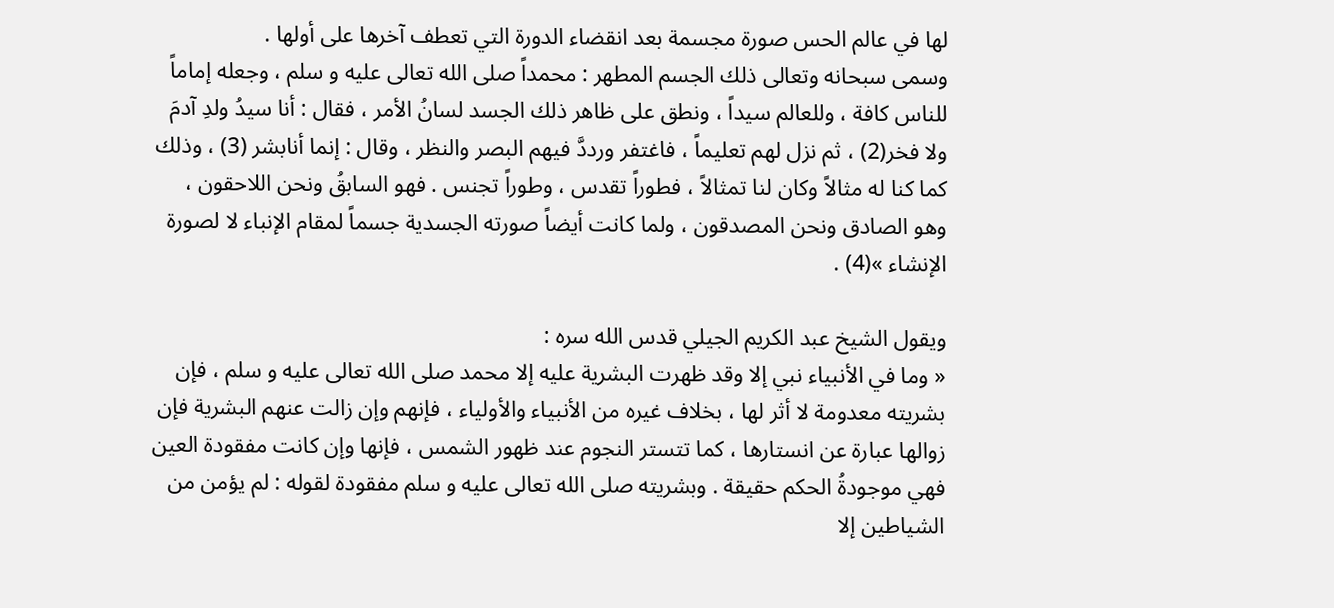لها في عالم الحس صورة مجسمة بعد انقضاء الدورة التي تعطف آخرها على أولها .
وسمى سبحانه وتعالى ذلك الجسم المطهر : محمداً صلى الله تعالى عليه و سلم ، وجعله إماماً للناس كافة ، وللعالم سيداً ، ونطق على ظاهر ذلك الجسد لسانُ الأمر ، فقال : أنا سيدُ ولدِ آدمَ ولا فخر(2) ، ثم نزل لهم تعليماً ، فاغتفر ورددَّ فيهم البصر والنظر ، وقال : إنما أنابشر (3) ، وذلك كما كنا له مثالاً وكان لنا تمثالاً ، فطوراً تقدس ، وطوراً تجنس . فهو السابقُ ونحن اللاحقون ، وهو الصادق ونحن المصدقون ، ولما كانت أيضاً صورته الجسدية جسماً لمقام الإنباء لا لصورة الإنشاء »(4) .

ويقول الشيخ عبد الكريم الجيلي قدس الله سره :
« وما في الأنبياء نبي إلا وقد ظهرت البشرية عليه إلا محمد صلى الله تعالى عليه و سلم ، فإن بشريته معدومة لا أثر لها ، بخلاف غيره من الأنبياء والأولياء ، فإنهم وإن زالت عنهم البشرية فإن زوالها عبارة عن انستارها ، كما تتستر النجوم عند ظهور الشمس ، فإنها وإن كانت مفقودة العين فهي موجودةُ الحكم حقيقة . وبشريته صلى الله تعالى عليه و سلم مفقودة لقوله : لم يؤمن من الشياطين إلا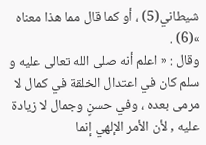شيطاني(5) ، أو كما قال مما هذا معناه »(6) .
وقال : « اعلم أنه صلى الله تعالى عليه و سلم كان في اعتدال الخلقة في كمال لا مرمى بعده ، وفي حسنٍ وجمال لا زيادة عليه , لأن الأمر الإلهي إنما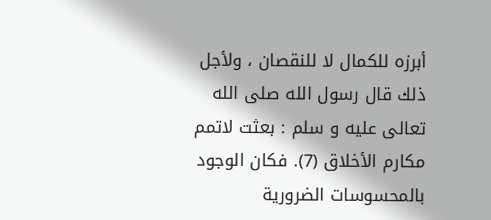أبرزه للكمال لا للنقصان ، ولأجل ذلك قال رسول الله صلى الله تعالى عليه و سلم : بعثت لاتمم مكارم الأخلاق (7). فكان الوجود بالمحسوسات الضرورية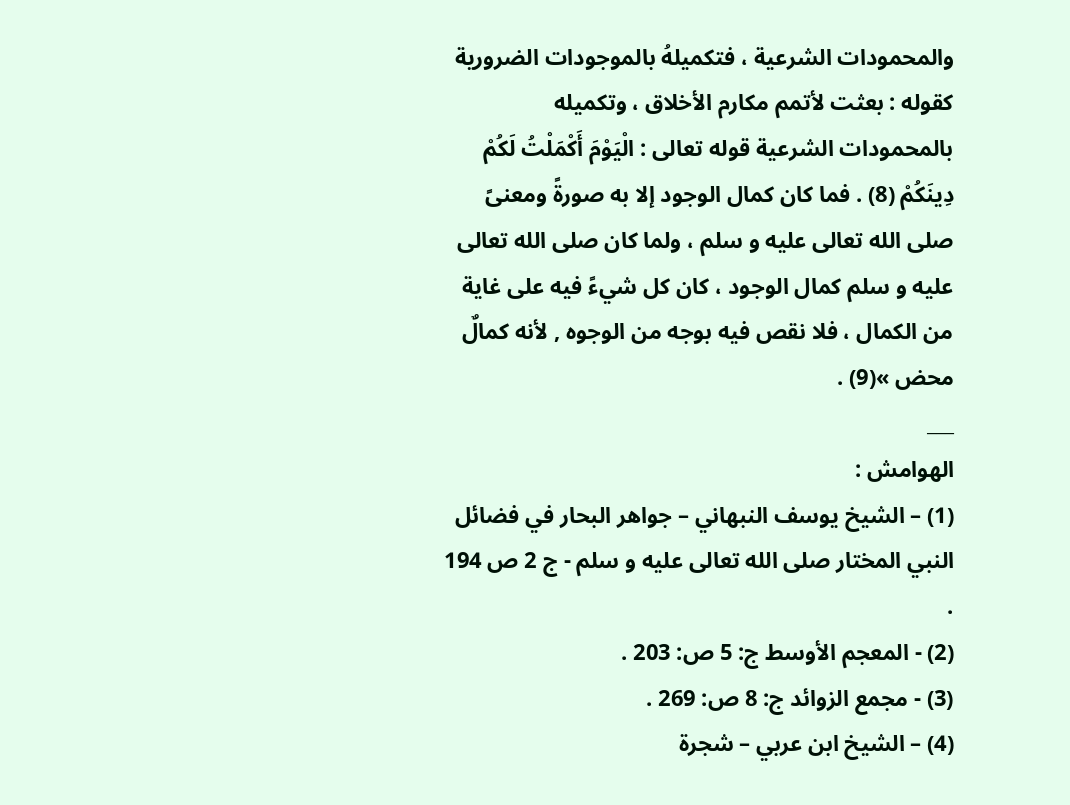والمحمودات الشرعية ، فتكميلهُ بالموجودات الضرورية كقوله : بعثت لأتمم مكارم الأخلاق ، وتكميله بالمحمودات الشرعية قوله تعالى : الْيَوْمَ أَكْمَلْتُ لَكُمْ دِينَكُمْ (8) . فما كان كمال الوجود إلا به صورةً ومعنىً صلى الله تعالى عليه و سلم ، ولما كان صلى الله تعالى عليه و سلم كمال الوجود ، كان كل شيءً فيه على غاية من الكمال ، فلا نقص فيه بوجه من الوجوه , لأنه كمالٌ محض »(9) .
___
الهوامش :
(1) – الشيخ يوسف النبهاني – جواهر البحار في فضائل النبي المختار صلى الله تعالى عليه و سلم - ج 2 ص 194 .
(2) - المعجم الأوسط ج: 5 ص: 203 .
(3) - مجمع الزوائد ج: 8 ص: 269 .
(4) – الشيخ ابن عربي – شجرة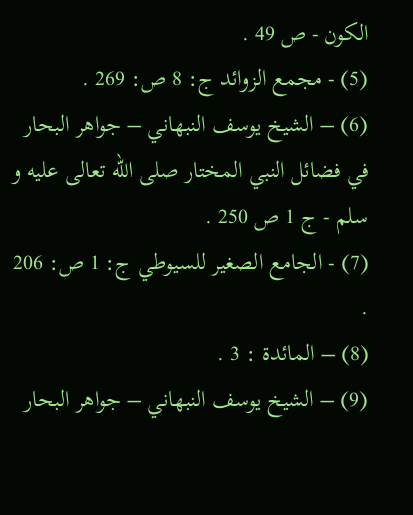الكون - ص 49 .
(5) - مجمع الزوائد ج: 8 ص: 269 .
(6) – الشيخ يوسف النبهاني – جواهر البحار في فضائل النبي المختار صلى الله تعالى عليه و سلم - ج 1 ص 250 .
(7) - الجامع الصغير للسيوطي ج: 1 ص: 206 .
(8) – المائدة : 3 .
(9) – الشيخ يوسف النبهاني – جواهر البحار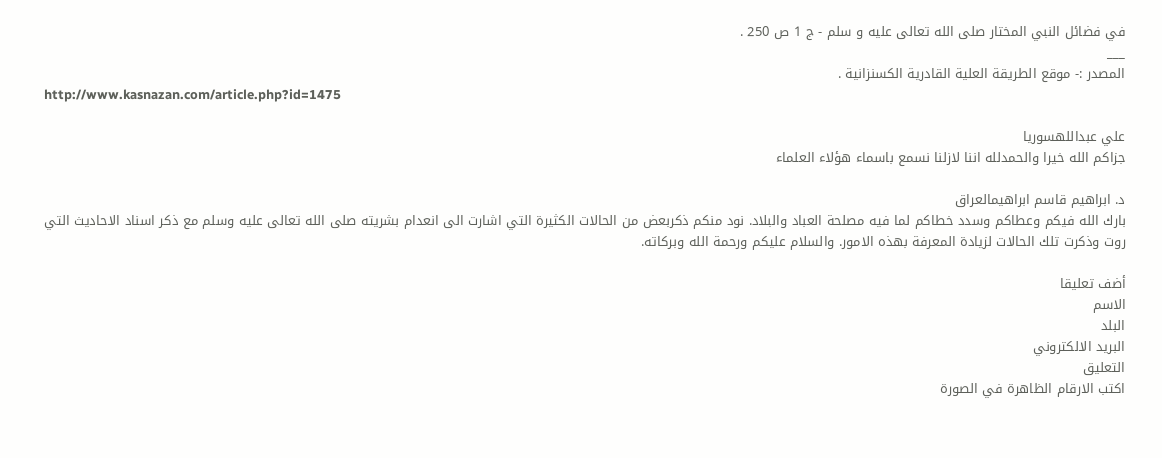في فضائل النبي المختار صلى الله تعالى عليه و سلم - ج 1 ص 250 .
___
المصدر :- موقع الطريقة العلية القادرية الكسنزانية .
http://www.kasnazan.com/article.php?id=1475

علي عبداللهسوريا
جزاكم الله خيرا والحمدلله اننا لازلنا نسمع باسماء هؤلاء العلماء

د. ابراهيم قاسم ابراهيمالعراق
بارك الله فيكم وعطاكم وسدد خطاكم لما فيه مصلحة العباد والبلاد. نود منكم ذكربعض من الحالات الكثيرة التي اشارت الى انعدام بشريته صلى الله تعالى عليه وسلم مع ذكر اسناد الاحاديث التي روت وذكرت تلك الحالات لزيادة المعرفة بهذه الامور. والسلام عليكم ورحمة الله وبركاته.

أضف تعليقا
الاسم
البلد
البريد الالكتروني
التعليق
اكتب الارقام الظاهرة في الصورة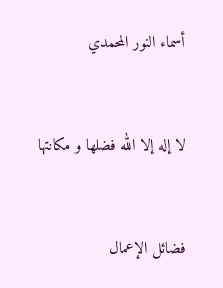أسماء النور المحمدي


لا إله إلا الله فضلها و مكانتها


فضائل الإعمال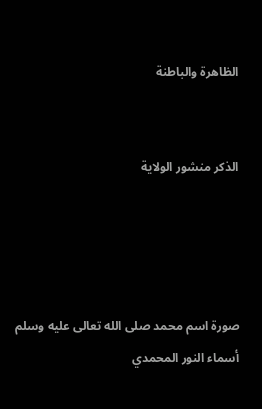الظاهرة والباطنة


الذكر منشور الولاية




صورة اسم محمد صلى الله تعالى عليه وسلم
أسماء النور المحمدي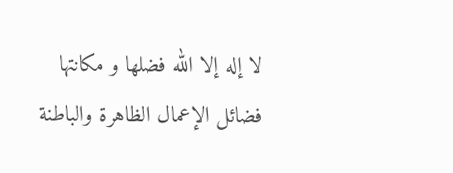لا إله إلا الله فضلها و مكانتها
فضائل الإعمال الظاهرة والباطنة